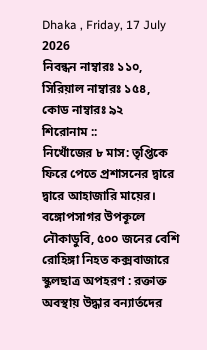Dhaka , Friday, 17 July 2026
নিবন্ধন নাম্বারঃ ১১০, সিরিয়াল নাম্বারঃ ১৫৪, কোড নাম্বারঃ ৯২
শিরোনাম ::
নিখোঁজের ৮ মাস: তৃপ্তিকে ফিরে পেতে প্রশাসনের দ্বারে দ্বারে আহাজারি মায়ের। বঙ্গোপসাগর উপকূলে নৌকাডুবি, ৫০০ জনের বেশি রোহিঙ্গা নিহত কক্সবাজারে স্কুলছাত্র অপহরণ : রক্তাক্ত অবস্থায় উদ্ধার বন্যার্তদের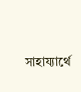সাহায্যার্থে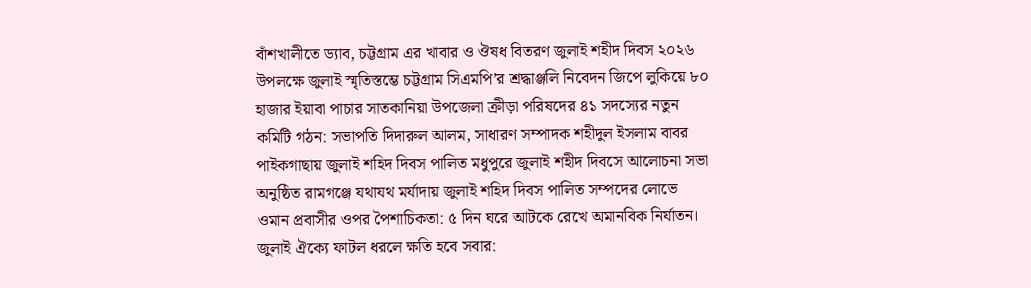বাঁশখালীতে ড্যাব, চট্টগ্রাম এর খাবার ও ঔষধ বিতরণ জুলাই শহীদ দিবস ২০২৬ উপলক্ষে জুলাই স্মৃতিস্তম্ভে চট্টগ্রাম সিএমপি’র শ্রদ্ধাঞ্জলি নিবেদন জিপে লুকিয়ে ৮০ হাজার ইয়াবা পাচার সাতকানিয়া উপজেলা ক্রীড়া পরিষদের ৪১ সদস্যের নতুন কমিটি গঠন: সভাপতি দিদারুল আলম, সাধারণ সম্পাদক শহীদুল ইসলাম বাবর পাইকগাছায় জুলাই শহিদ দিবস পালিত মধুপুরে জুলাই শহীদ দিবসে আলোচনা সভা অনুষ্ঠিত রামগঞ্জে যথাযথ মর্যাদায় জুলাই শহিদ দিবস পালিত সম্পদের লোভে ওমান প্রবাসীর ওপর পৈশাচিকতা: ৫ দিন ঘরে আটকে রেখে অমানবিক নির্যাতন। জুলাই ঐক্যে ফাটল ধরলে ক্ষতি হবে সবার: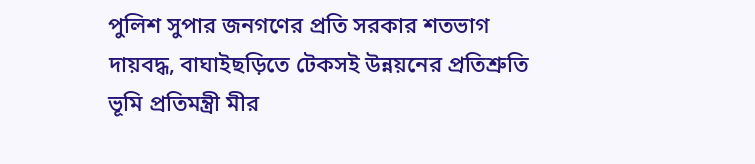পুলিশ সুপার জনগণের প্রতি সরকার শতভাগ দায়বদ্ধ, বাঘাইছড়িতে টেকসই উন্নয়নের প্রতিশ্রুতি ভূমি প্রতিমন্ত্রী মীর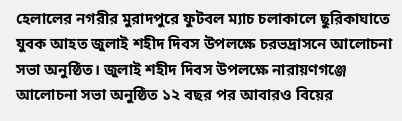হেলালের নগরীর মুরাদপুরে ফুটবল ম্যাচ চলাকালে ছুরিকাঘাতে যুবক আহত জুলাই শহীদ দিবস উপলক্ষে চরভদ্রাসনে আলোচনা সভা অনুষ্ঠিত। জুলাই শহীদ দিবস উপলক্ষে নারায়ণগঞ্জে আলোচনা সভা অনুষ্ঠিত ১২ বছর পর আবারও বিয়ের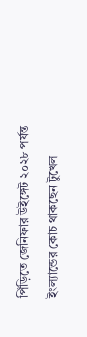পিঁড়িতে জেনিফার উইঙ্গেট ২০২৮ পর্যন্ত ইংল্যান্ডের কোচ থাকছেন টুখেল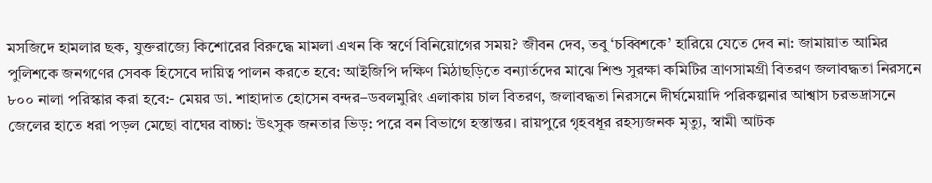মসজিদে হামলার ছক, যুক্তরাজ্যে কিশোরের বিরুদ্ধে মামলা এখন কি স্বর্ণে বিনিয়োগের সময়? জীবন দেব, তবু ‘চব্বিশকে’ হারিয়ে যেতে দেব না: জামায়াত আমির পুলিশকে জনগণের সেবক হিসেবে দায়িত্ব পালন করতে হবে: আইজিপি দক্ষিণ মিঠাছড়িতে বন্যার্তদের মাঝে শিশু সুরক্ষা কমিটির ত্রাণসামগ্রী বিতরণ জলাবদ্ধতা নিরসনে ৮০০ নালা পরিস্কার করা হবে:- মেয়র ডা. শাহাদাত হোসেন বন্দর–ডবলমুরিং এলাকায় চাল বিতরণ, জলাবদ্ধতা নিরসনে দীর্ঘমেয়াদি পরিকল্পনার আশ্বাস চরভদ্রাসনে জেলের হাতে ধরা পড়ল মেছো বাঘের বাচ্চা: উৎসুক জনতার ভিড়: পরে বন বিভাগে হস্তান্তর। রায়পুরে গৃহবধূর রহস্যজনক মৃত্যু, স্বামী আটক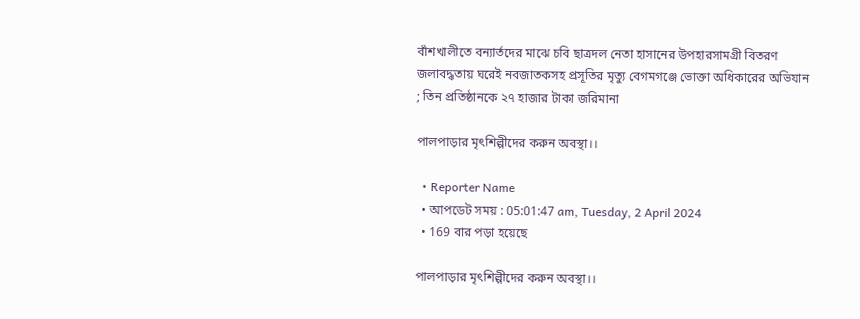বাঁশখালীতে বন্যার্তদের মাঝে চবি ছাত্রদল নেতা হাসানের উপহারসামগ্রী বিতরণ জলাবদ্ধতায় ঘরেই নবজাতকসহ প্রসূতির মৃত্যু বেগমগ‌ঞ্জে ভোক্তা অ‌ধিকা‌রের অ‌ভিযান ; তিন প্রতিষ্ঠান‌কে ২৭ হাজার টাকা জ‌রিমানা

পালপাড়ার মৃৎশিল্পীদের করুন অবস্থা।।

  • Reporter Name
  • আপডেট সময় : 05:01:47 am, Tuesday, 2 April 2024
  • 169 বার পড়া হয়েছে

পালপাড়ার মৃৎশিল্পীদের করুন অবস্থা।।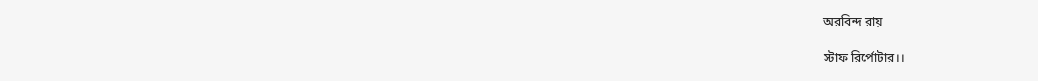অরবিন্দ রায়

স্টাফ রির্পোটার।।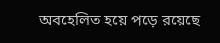অবহেলিত হয়ে পড়ে রয়েছে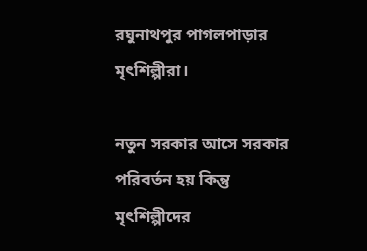রঘুনাথপুর পাগলপাড়ার  মৃৎশিল্পীরা।

নতুন সরকার আসে সরকার পরিবর্তন হয় কিন্তু মৃৎশিল্পীদের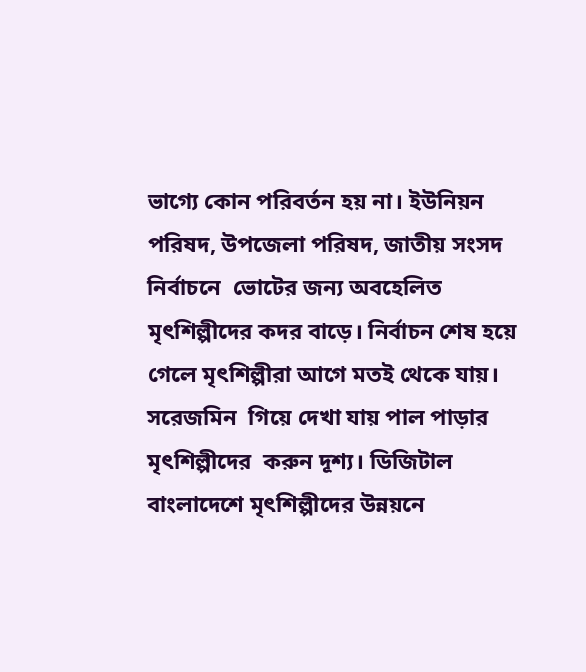ভাগ্যে কোন পরিবর্তন হয় না। ইউনিয়ন পরিষদ, উপজেলা পরিষদ, জাতীয় সংসদ নির্বাচনে  ভোটের জন্য অবহেলিত মৃৎশিল্পীদের কদর বাড়ে। নির্বাচন শেষ হয়ে গেলে মৃৎশিল্পীরা আগে মতই থেকে যায়।
সরেজমিন  গিয়ে দেখা যায় পাল পাড়ার মৃৎশিল্পীদের  করুন দূশ্য। ডিজিটাল বাংলাদেশে মৃৎশিল্পীদের উন্নয়নে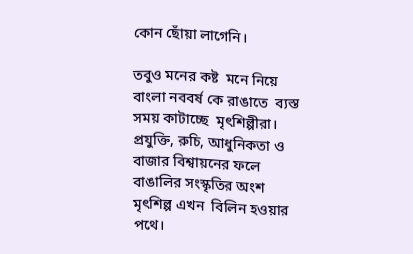কোন ছোঁয়া লাগেনি।

তবুও মনের কষ্ট  মনে নিয়ে   বাংলা নববর্ষ কে রাঙাতে  ব্যস্ত সময় কাটাচ্ছে  মৃৎশিল্পীরা। প্রযুক্তি, রুচি, আধুনিকতা ও বাজার বিশ্বায়নের ফলে বাঙালির সংস্কৃতির অংশ মৃৎশিল্প এখন  বিলিন হওয়ার পথে।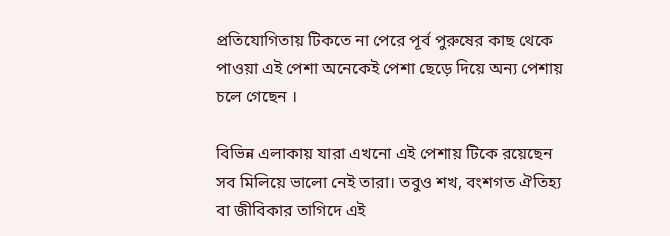প্রতিযোগিতায় টিকতে না পেরে পূর্ব পুরুষের কাছ থেকে পাওয়া এই পেশা অনেকেই পেশা ছেড়ে দিয়ে অন্য পেশায়  চলে গেছেন ।

বিভিন্ন এলাকায় যারা এখনো এই পেশায় টিকে রয়েছেন সব মিলিয়ে ভালো নেই তারা। তবুও শখ, বংশগত ঐতিহ্য বা জীবিকার তাগিদে এই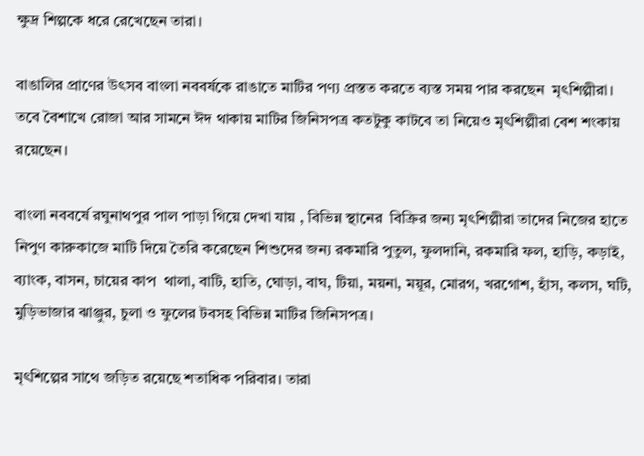ক্ষুদ্র শিল্পকে ধরে রেখেছেন তারা।

বাঙালির প্রাণের উৎসব বাংলা নববর্ষকে রাঙাতে মাটির পণ্য প্রস্তত করতে ব্যস্ত সময় পার করছেন  মৃৎশিল্পীরা। তবে বৈশাখে রোজা আর সামনে ঈদ থাকায় মাটির জিনিসপত্র কতটুকু কাটবে তা নিয়েও মৃৎশিল্পীরা বেশ শংকায় রয়েছেন।

বাংলা নববর্ষে রঘুনাথপুর পাল পাড়া গিয়ে দেখা যায় , বিভিন্ন স্থানের  বিক্রির জন্য মৃৎশিল্পীরা তাদের নিজের হাতে নিপুণ কারুকাজে মাটি দিয়ে তৈরি করেছেন শিশুদের জন্য রকমারি পুতুল, ফুলদানি, রকমারি ফল, হাড়ি, কড়াই, ব্যাংক, বাসন, চায়ের কাপ  থালা, বাটি, হাতি, ঘোড়া, বাঘ, টিয়া, ময়না, ময়ূর, মোরগ, খরগোশ, হাঁস, কলস, ঘটি, মুড়িভাজার ঝাঞ্জুর, চুলা ও ফুলের টবসহ বিভিন্ন মাটির জিনিসপত্র।

মৃৎশিল্পের সাথে জড়িত রয়েছে শতাধিক পরিবার। তারা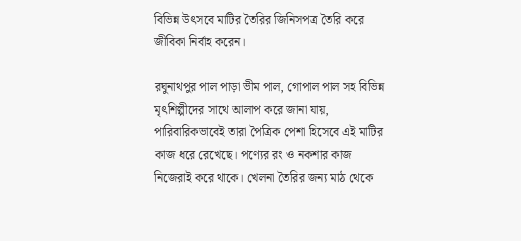বিভিন্ন উৎসবে মাটির তৈরির জিনিসপত্র তৈরি করে জীবিকা নির্বাহ করেন।

রঘুনাথপুর পাল পাড়া ভীম পাল, গোপাল পাল সহ বিভিন্ন মৃৎশিল্পীদের সাথে আলাপ করে জানা যায়, পারিবারিকভাবেই তারা পৈত্রিক পেশা হিসেবে এই মাটির কাজ ধরে রেখেছে। পণ্যের রং ও নকশার কাজ নিজেরাই করে থাকে। খেলনা তৈরির জন্য মাঠ থেকে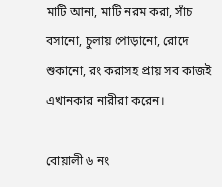মাটি আনা, মাটি নরম করা, সাঁচ বসানো, চুলায় পোড়ানো, রোদে শুকানো, রং করাসহ প্রায় সব কাজই এখানকার নারীরা করেন।

বোয়ালী ৬ নং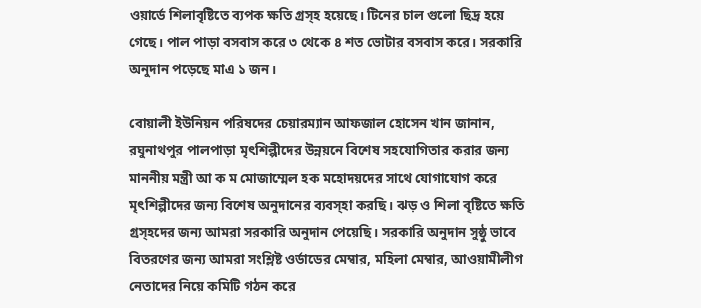ওয়ার্ডে শিলাবৃষ্টিতে ব্যপক ক্ষতি গ্রস্হ হয়েছে। টিনের চাল গুলো ছিদ্র হয়ে গেছে। পাল পাড়া বসবাস করে ৩ থেকে ৪ শত ভোটার বসবাস করে। সরকারি অনুদান পড়েছে মাএ ১ জন।

বোয়ালী ইউনিয়ন পরিষদের চেয়ারম্যান আফজাল হোসেন খান জানান, রঘুনাথপুর পালপাড়া মৃৎশিল্পীদের উন্নয়নে বিশেষ সহযোগিতার করার জন্য মাননীয় মন্ত্রী আ ক ম মোজাম্মেল হক মহোদয়দের সাথে যোগাযোগ করে মৃৎশিল্পীদের জন্য বিশেষ অনুদানের ব্যবস্হা করছি। ঝড় ও শিলা বৃষ্টিতে ক্ষতি গ্রস্হদের জন্য আমরা সরকারি অনুদান পেয়েছি। সরকারি অনুদান সুষ্ঠু ভাবে বিতরণের জন্য আমরা সংশ্লিষ্ট ওর্ডাডের মেম্বার, মহিলা মেম্বার, আওয়ামীলীগ নেতাদের নিয়ে কমিটি গঠন করে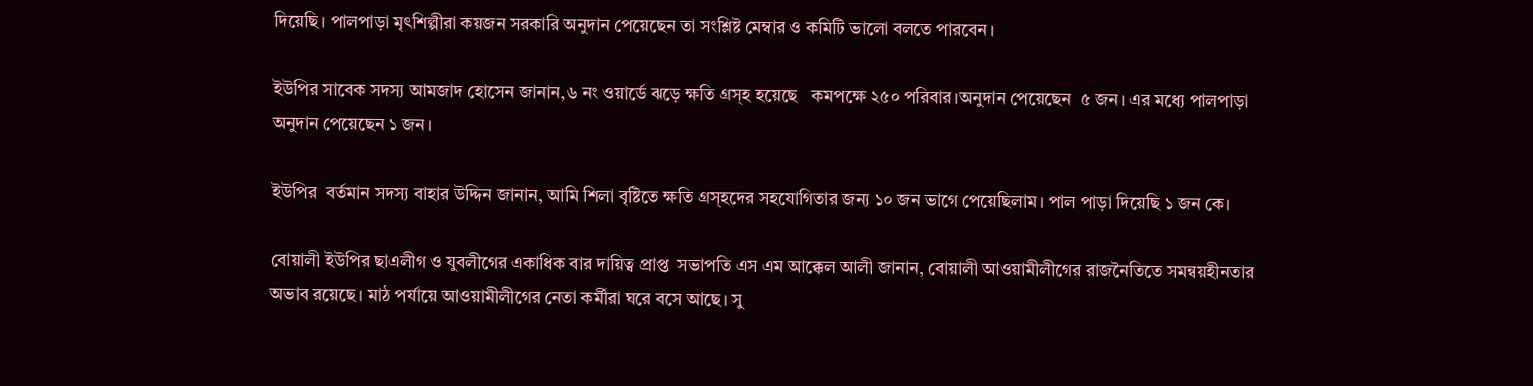দিয়েছি। পালপাড়া মৃৎশিল্পীরা কয়জন সরকারি অনুদান পেয়েছেন তা সংশ্লিষ্ট মেম্বার ও কমিটি ভালো বলতে পারবেন।

ইউপির সাবেক সদস্য আমজাদ হোসেন জানান,৬ নং ওয়ার্ডে ঝড়ে ক্ষতি গ্রস্হ হয়েছে   কমপক্ষে ২৫০ পরিবার।অনুদান পেয়েছেন  ৫ জন। এর মধ্যে পালপাড়া অনুদান পেয়েছেন ১ জন।

ইউপির  বর্তমান সদস্য বাহার উদ্দিন জানান, আমি শিলা বৃষ্টিতে ক্ষতি গ্রস্হদের সহযোগিতার জন্য ১০ জন ভাগে পেয়েছিলাম। পাল পাড়া দিয়েছি ১ জন কে।

বোয়ালী ইউপির ছাএলীগ ও যুবলীগের একাধিক বার দায়িত্ব প্রাপ্ত  সভাপতি এস এম আক্কেল আলী জানান, বোয়ালী আওয়ামীলীগের রাজনৈতিতে সমন্বয়হীনতার অভাব রয়েছে। মাঠ পর্যায়ে আওয়ামীলীগের নেতা কর্মীরা ঘরে বসে আছে। সু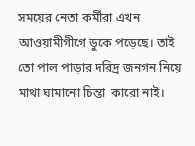সময়ের নেতা কর্মীরা এখন আওয়ামীগীগে ডুকে পড়েছে। তাই তো পাল পাড়ার দরিদ্র জনগন নিয়ে মাথা ঘামানো চিন্তা  কারো নাই।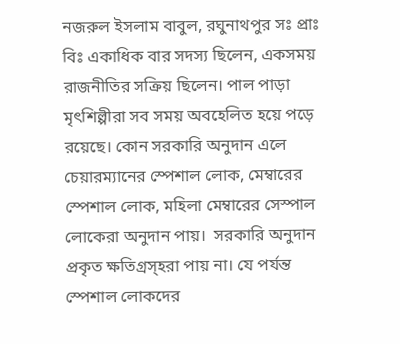নজরুল ইসলাম বাবুল, রঘুনাথপুর সঃ প্রাঃ বিঃ একাধিক বার সদস্য ছিলেন, একসময় রাজনীতির সক্রিয় ছিলেন। পাল পাড়া মৃৎশিল্পীরা সব সময় অবহেলিত হয়ে পড়ে রয়েছে। কোন সরকারি অনুদান এলে চেয়ারম্যানের স্পেশাল লোক, মেম্বারের স্পেশাল লোক, মহিলা মেম্বারের সেস্পাল লোকেরা অনুদান পায়।  সরকারি অনুদান  প্রকৃত ক্ষতিগ্রস্হরা পায় না। যে পর্যন্ত স্পেশাল লোকদের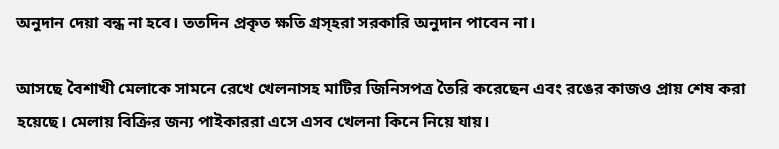অনুদান দেয়া বন্ধ না হবে। ততদিন প্রকৃত ক্ষতি গ্রস্হরা সরকারি অনুদান পাবেন না।

আসছে বৈশাখী মেলাকে সামনে রেখে খেলনাসহ মাটির জিনিসপত্র তৈরি করেছেন এবং রঙের কাজও প্রায় শেষ করা হয়েছে। মেলায় বিক্রির জন্য পাইকাররা এসে এসব খেলনা কিনে নিয়ে যায়।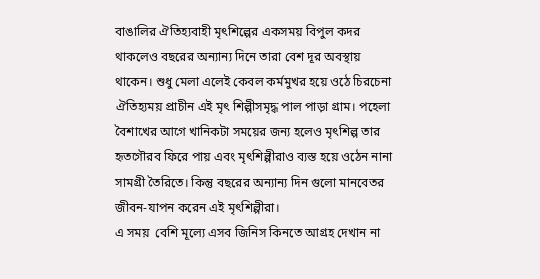বাঙালির ঐতিহ্যবাহী মৃৎশিল্পের একসময় বিপুল কদর থাকলেও বছরের অন্যান্য দিনে তারা বেশ দূর অবস্থায় থাকেন। শুধু মেলা এলেই কেবল কর্মমুখর হয়ে ওঠে চিরচেনা ঐতিহ্যময় প্রাচীন এই মৃৎ শিল্পীসমৃদ্ধ পাল পাড়া গ্রাম। পহেলা বৈশাখের আগে খানিকটা সময়ের জন্য হলেও মৃৎশিল্প তার হৃতগৌরব ফিরে পায় এবং মৃৎশিল্পীরাও ব্যস্ত হয়ে ওঠেন নানা সামগ্রী তৈরিতে। কিন্তু বছরের অন্যান্য দিন গুলো মানবেতর জীবন-যাপন করেন এই মৃৎশিল্পীরা।
এ সময়  বেশি মূল্যে এসব জিনিস কিনতে আগ্রহ দেখান না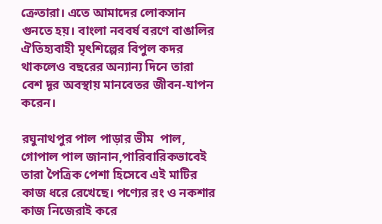ক্রেতারা। এতে আমাদের লোকসান গুনতে হয়। বাংলা নববর্ষ বরণে বাঙালির ঐতিহ্যবাহী মৃৎশিল্পের বিপুল কদর থাকলেও বছরের অন্যান্য দিনে তারা বেশ দূর অবস্থায় মানবেতর জীবন-যাপন করেন।

রঘুনাথপুর পাল পাড়ার ভীম  পাল, গোপাল পাল জানান,পারিবারিকভাবেই তারা পৈত্রিক পেশা হিসেবে এই মাটির কাজ ধরে রেখেছে। পণ্যের রং ও নকশার কাজ নিজেরাই করে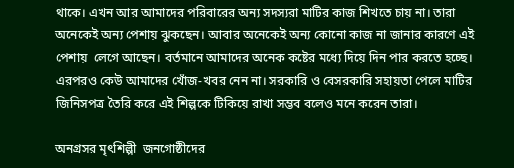থাকে। এখন আর আমাদের পরিবারের অন্য সদস্যরা মাটির কাজ শিখতে চায় না। তারা অনেকেই অন্য পেশায় ঝুকছেন। আবার অনেকেই অন্য কোনো কাজ না জানার কারণে এই পেশায়  লেগে আছেন। বর্তমানে আমাদের অনেক কষ্টের মধ্যে দিয়ে দিন পার করতে হচ্ছে। এরপরও কেউ আমাদের খোঁজ-খবর নেন না। সরকারি ও বেসরকারি সহায়তা পেলে মাটির জিনিসপত্র তৈরি করে এই শিল্পকে টিকিয়ে রাখা সম্ভব বলেও মনে করেন তারা।

অনগ্রসর মৃৎশিল্পী  জনগোষ্ঠীদের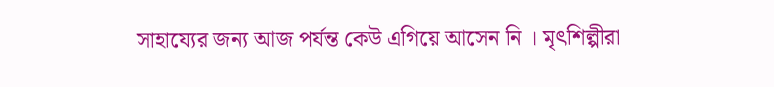সাহায্যের জন্য আজ পর্যন্ত কেউ এগিয়ে আসেন নি । মৃৎশিল্পীরা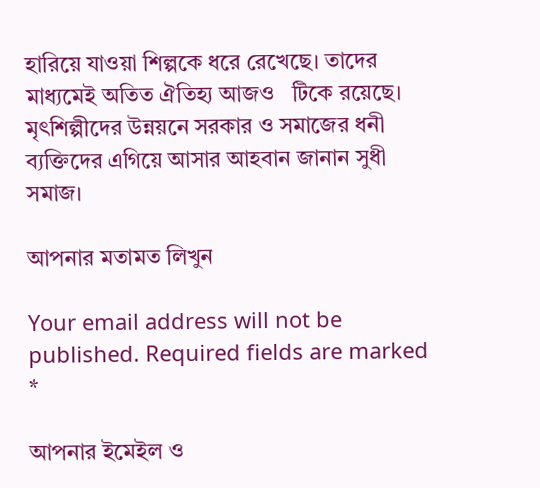হারিয়ে যাওয়া শিল্পকে ধরে রেখেছে। তাদের মাধ্যমেই অতিত ঐতিহ্য আজও   টিকে রয়েছে। মৃৎশিল্পীদের উন্নয়নে সরকার ও সমাজের ধনী ব্যক্তিদের এগিয়ে আসার আহবান জানান সুধী সমাজ।

আপনার মতামত লিখুন

Your email address will not be published. Required fields are marked *

আপনার ইমেইল ও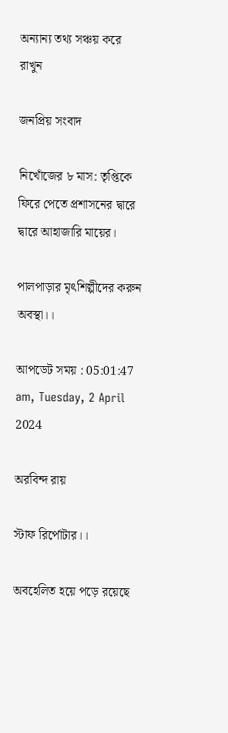অন্যান্য তথ্য সঞ্চয় করে রাখুন

জনপ্রিয় সংবাদ

নিখোঁজের ৮ মাস: তৃপ্তিকে ফিরে পেতে প্রশাসনের দ্বারে দ্বারে আহাজারি মায়ের।

পালপাড়ার মৃৎশিল্পীদের করুন অবস্থা।।

আপডেট সময় : 05:01:47 am, Tuesday, 2 April 2024

অরবিন্দ রায়

স্টাফ রির্পোটার।।

অবহেলিত হয়ে পড়ে রয়েছে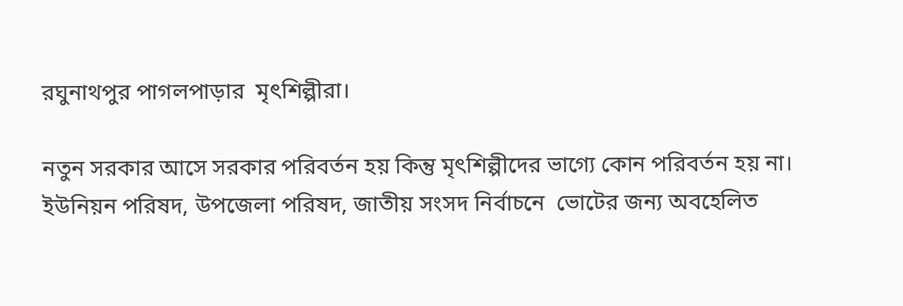রঘুনাথপুর পাগলপাড়ার  মৃৎশিল্পীরা।

নতুন সরকার আসে সরকার পরিবর্তন হয় কিন্তু মৃৎশিল্পীদের ভাগ্যে কোন পরিবর্তন হয় না। ইউনিয়ন পরিষদ, উপজেলা পরিষদ, জাতীয় সংসদ নির্বাচনে  ভোটের জন্য অবহেলিত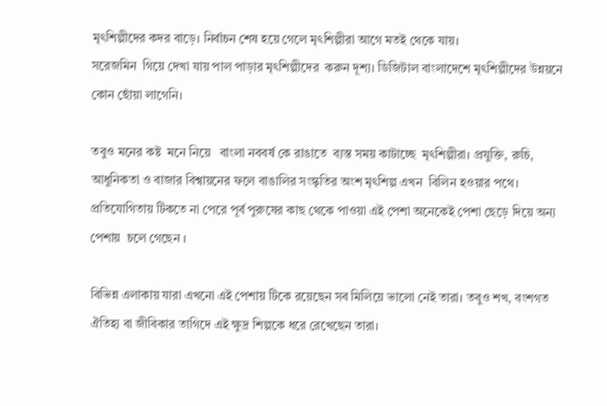মৃৎশিল্পীদের কদর বাড়ে। নির্বাচন শেষ হয়ে গেলে মৃৎশিল্পীরা আগে মতই থেকে যায়।
সরেজমিন  গিয়ে দেখা যায় পাল পাড়ার মৃৎশিল্পীদের  করুন দূশ্য। ডিজিটাল বাংলাদেশে মৃৎশিল্পীদের উন্নয়নে কোন ছোঁয়া লাগেনি।

তবুও মনের কষ্ট  মনে নিয়ে   বাংলা নববর্ষ কে রাঙাতে  ব্যস্ত সময় কাটাচ্ছে  মৃৎশিল্পীরা। প্রযুক্তি, রুচি, আধুনিকতা ও বাজার বিশ্বায়নের ফলে বাঙালির সংস্কৃতির অংশ মৃৎশিল্প এখন  বিলিন হওয়ার পথে। প্রতিযোগিতায় টিকতে না পেরে পূর্ব পুরুষের কাছ থেকে পাওয়া এই পেশা অনেকেই পেশা ছেড়ে দিয়ে অন্য পেশায়  চলে গেছেন ।

বিভিন্ন এলাকায় যারা এখনো এই পেশায় টিকে রয়েছেন সব মিলিয়ে ভালো নেই তারা। তবুও শখ, বংশগত ঐতিহ্য বা জীবিকার তাগিদে এই ক্ষুদ্র শিল্পকে ধরে রেখেছেন তারা।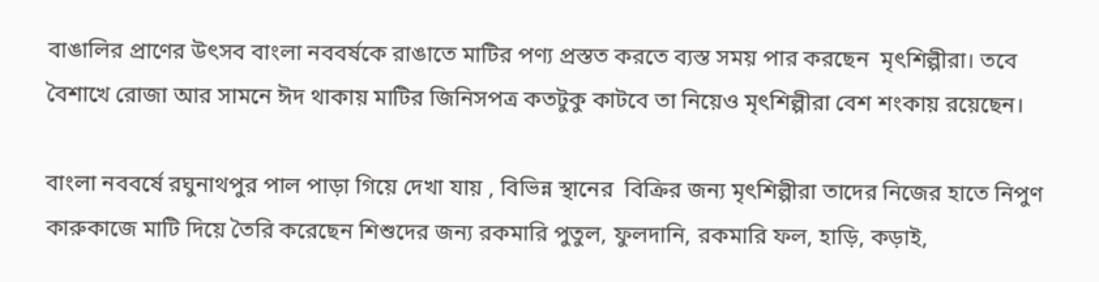বাঙালির প্রাণের উৎসব বাংলা নববর্ষকে রাঙাতে মাটির পণ্য প্রস্তত করতে ব্যস্ত সময় পার করছেন  মৃৎশিল্পীরা। তবে বৈশাখে রোজা আর সামনে ঈদ থাকায় মাটির জিনিসপত্র কতটুকু কাটবে তা নিয়েও মৃৎশিল্পীরা বেশ শংকায় রয়েছেন।

বাংলা নববর্ষে রঘুনাথপুর পাল পাড়া গিয়ে দেখা যায় , বিভিন্ন স্থানের  বিক্রির জন্য মৃৎশিল্পীরা তাদের নিজের হাতে নিপুণ কারুকাজে মাটি দিয়ে তৈরি করেছেন শিশুদের জন্য রকমারি পুতুল, ফুলদানি, রকমারি ফল, হাড়ি, কড়াই,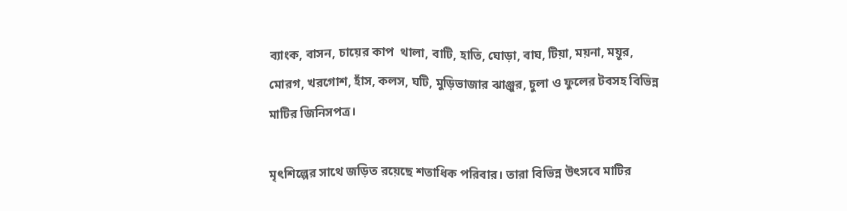ব্যাংক, বাসন, চায়ের কাপ  থালা, বাটি, হাতি, ঘোড়া, বাঘ, টিয়া, ময়না, ময়ূর, মোরগ, খরগোশ, হাঁস, কলস, ঘটি, মুড়িভাজার ঝাঞ্জুর, চুলা ও ফুলের টবসহ বিভিন্ন মাটির জিনিসপত্র।

মৃৎশিল্পের সাথে জড়িত রয়েছে শতাধিক পরিবার। তারা বিভিন্ন উৎসবে মাটির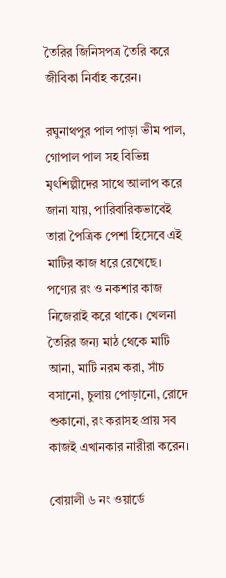তৈরির জিনিসপত্র তৈরি করে জীবিকা নির্বাহ করেন।

রঘুনাথপুর পাল পাড়া ভীম পাল, গোপাল পাল সহ বিভিন্ন মৃৎশিল্পীদের সাথে আলাপ করে জানা যায়, পারিবারিকভাবেই তারা পৈত্রিক পেশা হিসেবে এই মাটির কাজ ধরে রেখেছে। পণ্যের রং ও নকশার কাজ নিজেরাই করে থাকে। খেলনা তৈরির জন্য মাঠ থেকে মাটি আনা, মাটি নরম করা, সাঁচ বসানো, চুলায় পোড়ানো, রোদে শুকানো, রং করাসহ প্রায় সব কাজই এখানকার নারীরা করেন।

বোয়ালী ৬ নং ওয়ার্ডে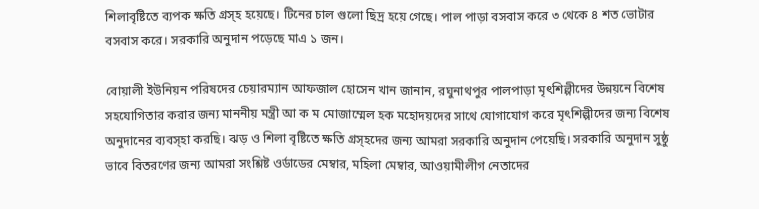শিলাবৃষ্টিতে ব্যপক ক্ষতি গ্রস্হ হয়েছে। টিনের চাল গুলো ছিদ্র হয়ে গেছে। পাল পাড়া বসবাস করে ৩ থেকে ৪ শত ভোটার বসবাস করে। সরকারি অনুদান পড়েছে মাএ ১ জন।

বোয়ালী ইউনিয়ন পরিষদের চেয়ারম্যান আফজাল হোসেন খান জানান, রঘুনাথপুর পালপাড়া মৃৎশিল্পীদের উন্নয়নে বিশেষ সহযোগিতার করার জন্য মাননীয় মন্ত্রী আ ক ম মোজাম্মেল হক মহোদয়দের সাথে যোগাযোগ করে মৃৎশিল্পীদের জন্য বিশেষ অনুদানের ব্যবস্হা করছি। ঝড় ও শিলা বৃষ্টিতে ক্ষতি গ্রস্হদের জন্য আমরা সরকারি অনুদান পেয়েছি। সরকারি অনুদান সুষ্ঠু ভাবে বিতরণের জন্য আমরা সংশ্লিষ্ট ওর্ডাডের মেম্বার, মহিলা মেম্বার, আওয়ামীলীগ নেতাদের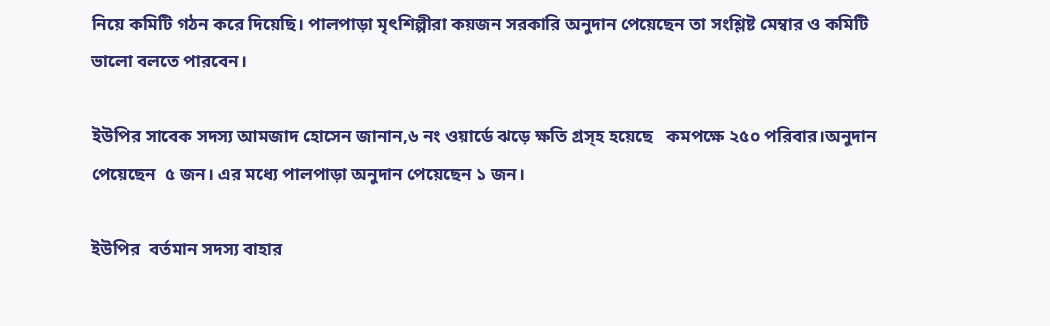নিয়ে কমিটি গঠন করে দিয়েছি। পালপাড়া মৃৎশিল্পীরা কয়জন সরকারি অনুদান পেয়েছেন তা সংশ্লিষ্ট মেম্বার ও কমিটি ভালো বলতে পারবেন।

ইউপির সাবেক সদস্য আমজাদ হোসেন জানান,৬ নং ওয়ার্ডে ঝড়ে ক্ষতি গ্রস্হ হয়েছে   কমপক্ষে ২৫০ পরিবার।অনুদান পেয়েছেন  ৫ জন। এর মধ্যে পালপাড়া অনুদান পেয়েছেন ১ জন।

ইউপির  বর্তমান সদস্য বাহার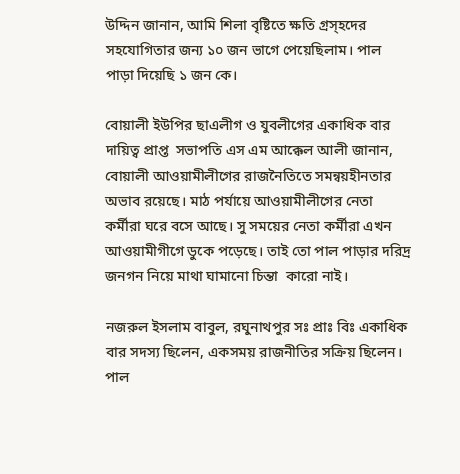উদ্দিন জানান, আমি শিলা বৃষ্টিতে ক্ষতি গ্রস্হদের সহযোগিতার জন্য ১০ জন ভাগে পেয়েছিলাম। পাল পাড়া দিয়েছি ১ জন কে।

বোয়ালী ইউপির ছাএলীগ ও যুবলীগের একাধিক বার দায়িত্ব প্রাপ্ত  সভাপতি এস এম আক্কেল আলী জানান, বোয়ালী আওয়ামীলীগের রাজনৈতিতে সমন্বয়হীনতার অভাব রয়েছে। মাঠ পর্যায়ে আওয়ামীলীগের নেতা কর্মীরা ঘরে বসে আছে। সু সময়ের নেতা কর্মীরা এখন আওয়ামীগীগে ডুকে পড়েছে। তাই তো পাল পাড়ার দরিদ্র জনগন নিয়ে মাথা ঘামানো চিন্তা  কারো নাই।

নজরুল ইসলাম বাবুল, রঘুনাথপুর সঃ প্রাঃ বিঃ একাধিক বার সদস্য ছিলেন, একসময় রাজনীতির সক্রিয় ছিলেন। পাল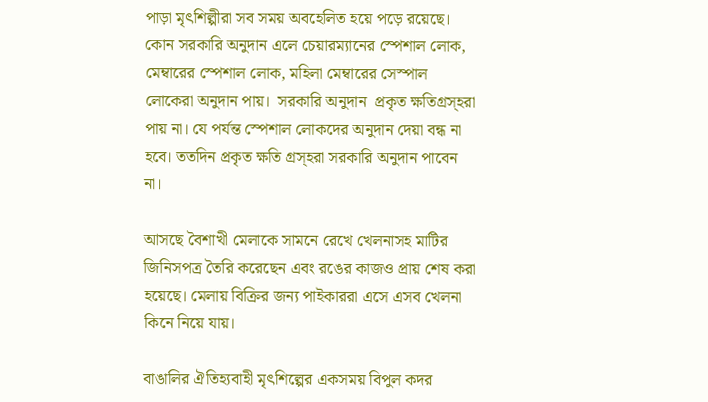পাড়া মৃৎশিল্পীরা সব সময় অবহেলিত হয়ে পড়ে রয়েছে। কোন সরকারি অনুদান এলে চেয়ারম্যানের স্পেশাল লোক, মেম্বারের স্পেশাল লোক, মহিলা মেম্বারের সেস্পাল লোকেরা অনুদান পায়।  সরকারি অনুদান  প্রকৃত ক্ষতিগ্রস্হরা পায় না। যে পর্যন্ত স্পেশাল লোকদের অনুদান দেয়া বন্ধ না হবে। ততদিন প্রকৃত ক্ষতি গ্রস্হরা সরকারি অনুদান পাবেন না।

আসছে বৈশাখী মেলাকে সামনে রেখে খেলনাসহ মাটির জিনিসপত্র তৈরি করেছেন এবং রঙের কাজও প্রায় শেষ করা হয়েছে। মেলায় বিক্রির জন্য পাইকাররা এসে এসব খেলনা কিনে নিয়ে যায়।

বাঙালির ঐতিহ্যবাহী মৃৎশিল্পের একসময় বিপুল কদর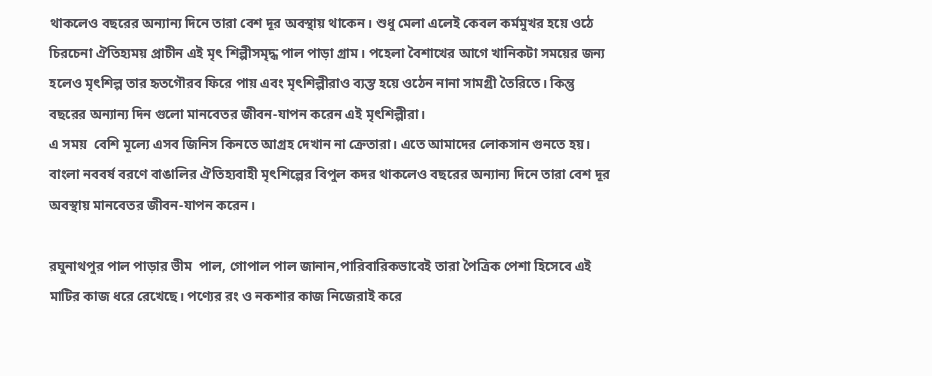থাকলেও বছরের অন্যান্য দিনে তারা বেশ দূর অবস্থায় থাকেন। শুধু মেলা এলেই কেবল কর্মমুখর হয়ে ওঠে চিরচেনা ঐতিহ্যময় প্রাচীন এই মৃৎ শিল্পীসমৃদ্ধ পাল পাড়া গ্রাম। পহেলা বৈশাখের আগে খানিকটা সময়ের জন্য হলেও মৃৎশিল্প তার হৃতগৌরব ফিরে পায় এবং মৃৎশিল্পীরাও ব্যস্ত হয়ে ওঠেন নানা সামগ্রী তৈরিতে। কিন্তু বছরের অন্যান্য দিন গুলো মানবেতর জীবন-যাপন করেন এই মৃৎশিল্পীরা।
এ সময়  বেশি মূল্যে এসব জিনিস কিনতে আগ্রহ দেখান না ক্রেতারা। এতে আমাদের লোকসান গুনতে হয়। বাংলা নববর্ষ বরণে বাঙালির ঐতিহ্যবাহী মৃৎশিল্পের বিপুল কদর থাকলেও বছরের অন্যান্য দিনে তারা বেশ দূর অবস্থায় মানবেতর জীবন-যাপন করেন।

রঘুনাথপুর পাল পাড়ার ভীম  পাল, গোপাল পাল জানান,পারিবারিকভাবেই তারা পৈত্রিক পেশা হিসেবে এই মাটির কাজ ধরে রেখেছে। পণ্যের রং ও নকশার কাজ নিজেরাই করে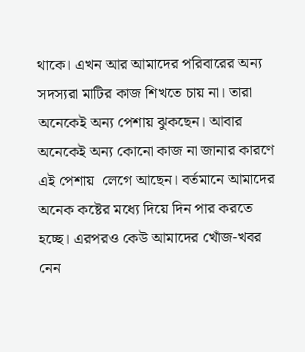থাকে। এখন আর আমাদের পরিবারের অন্য সদস্যরা মাটির কাজ শিখতে চায় না। তারা অনেকেই অন্য পেশায় ঝুকছেন। আবার অনেকেই অন্য কোনো কাজ না জানার কারণে এই পেশায়  লেগে আছেন। বর্তমানে আমাদের অনেক কষ্টের মধ্যে দিয়ে দিন পার করতে হচ্ছে। এরপরও কেউ আমাদের খোঁজ-খবর নেন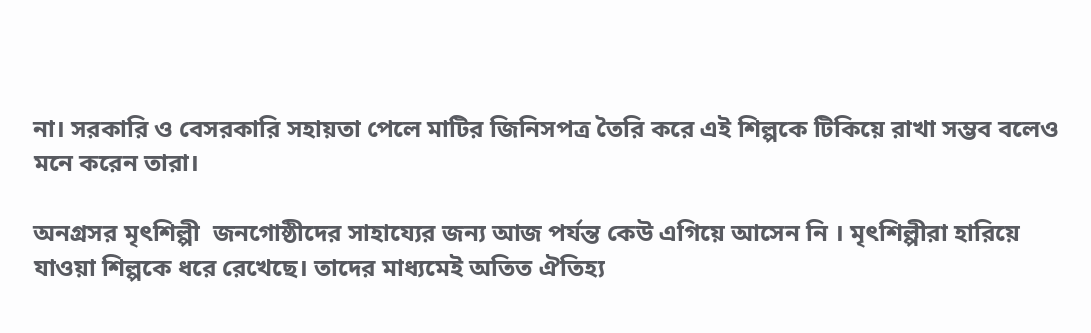না। সরকারি ও বেসরকারি সহায়তা পেলে মাটির জিনিসপত্র তৈরি করে এই শিল্পকে টিকিয়ে রাখা সম্ভব বলেও মনে করেন তারা।

অনগ্রসর মৃৎশিল্পী  জনগোষ্ঠীদের সাহায্যের জন্য আজ পর্যন্ত কেউ এগিয়ে আসেন নি । মৃৎশিল্পীরা হারিয়ে যাওয়া শিল্পকে ধরে রেখেছে। তাদের মাধ্যমেই অতিত ঐতিহ্য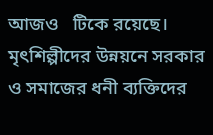আজও   টিকে রয়েছে। মৃৎশিল্পীদের উন্নয়নে সরকার ও সমাজের ধনী ব্যক্তিদের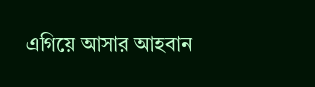এগিয়ে আসার আহবান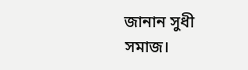জানান সুধী সমাজ।